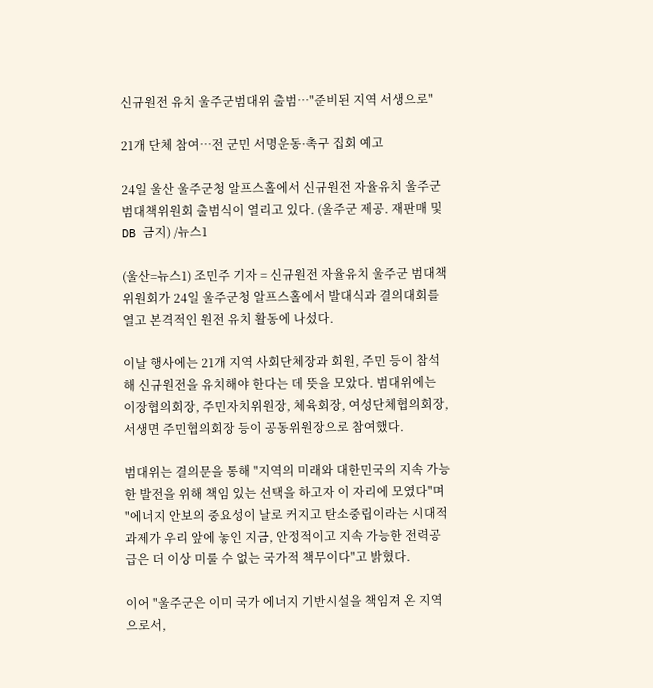신규원전 유치 울주군범대위 출범…"준비된 지역 서생으로"

21개 단체 참여…전 군민 서명운동·촉구 집회 예고

24일 울산 울주군청 알프스홀에서 신규원전 자율유치 울주군 범대책위원회 출범식이 열리고 있다. (울주군 제공. 재판매 및 DB 금지) /뉴스1

(울산=뉴스1) 조민주 기자 = 신규원전 자율유치 울주군 범대책위원회가 24일 울주군청 알프스홀에서 발대식과 결의대회를 열고 본격적인 원전 유치 활동에 나섰다.

이날 행사에는 21개 지역 사회단체장과 회원, 주민 등이 참석해 신규원전을 유치해야 한다는 데 뜻을 모았다. 범대위에는 이장협의회장, 주민자치위원장, 체육회장, 여성단체협의회장, 서생면 주민협의회장 등이 공동위원장으로 참여했다.

범대위는 결의문을 통해 "지역의 미래와 대한민국의 지속 가능한 발전을 위해 책임 있는 선택을 하고자 이 자리에 모였다"며 "에너지 안보의 중요성이 날로 커지고 탄소중립이라는 시대적 과제가 우리 앞에 놓인 지금, 안정적이고 지속 가능한 전력공급은 더 이상 미룰 수 없는 국가적 책무이다"고 밝혔다.

이어 "울주군은 이미 국가 에너지 기반시설을 책임져 온 지역으로서,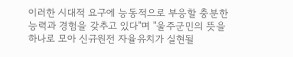이러한 시대적 요구에 능동적으로 부응할 충분한 능력과 경험을 갖추고 있다"며 "울주군민의 뜻을 하나로 모아 신규원전 자율유치가 실현될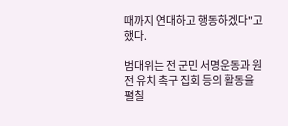때까지 연대하고 행동하겠다"고 했다.

범대위는 전 군민 서명운동과 원전 유치 촉구 집회 등의 활동을 펼칠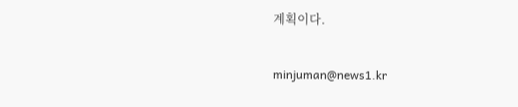계획이다.

minjuman@news1.kr